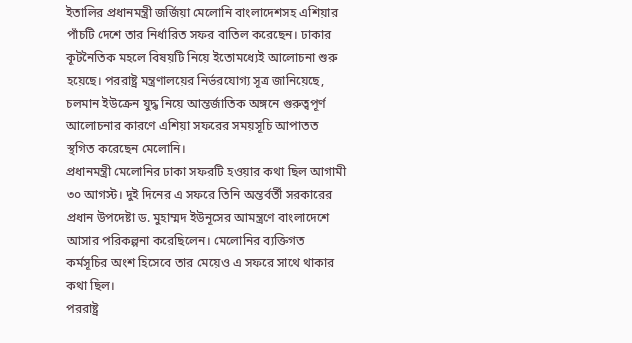ইতালির প্রধানমন্ত্রী জর্জিয়া মেলোনি বাংলাদেশসহ এশিয়ার পাঁচটি দেশে তার নির্ধারিত সফর বাতিল করেছেন। ঢাকার কূটনৈতিক মহলে বিষয়টি নিয়ে ইতোমধ্যেই আলোচনা শুরু হয়েছে। পররাষ্ট্র মন্ত্রণালয়ের নির্ভরযোগ্য সূত্র জানিয়েছে, চলমান ইউক্রেন যুদ্ধ নিয়ে আন্তর্জাতিক অঙ্গনে গুরুত্বপূর্ণ আলোচনার কারণে এশিয়া সফরের সময়সূচি আপাতত স্থগিত করেছেন মেলোনি।
প্রধানমন্ত্রী মেলোনির ঢাকা সফরটি হওয়ার কথা ছিল আগামী ৩০ আগস্ট। দুই দিনের এ সফরে তিনি অন্তর্বর্তী সরকারের প্রধান উপদেষ্টা ড. মুহাম্মদ ইউনূসের আমন্ত্রণে বাংলাদেশে আসার পরিকল্পনা করেছিলেন। মেলোনির ব্যক্তিগত কর্মসূচির অংশ হিসেবে তার মেয়েও এ সফরে সাথে থাকার কথা ছিল।
পররাষ্ট্র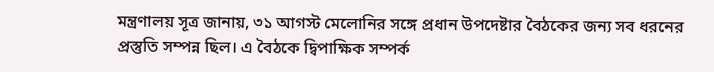মন্ত্রণালয় সূত্র জানায়, ৩১ আগস্ট মেলোনির সঙ্গে প্রধান উপদেষ্টার বৈঠকের জন্য সব ধরনের প্রস্তুতি সম্পন্ন ছিল। এ বৈঠকে দ্বিপাক্ষিক সম্পর্ক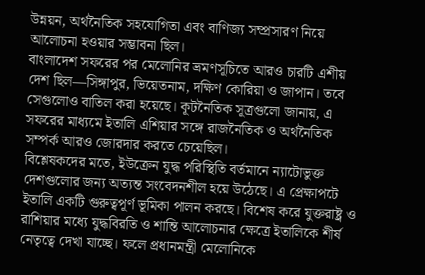উন্নয়ন, অর্থনৈতিক সহযোগিতা এবং বাণিজ্য সম্প্রসারণ নিয়ে আলোচনা হওয়ার সম্ভাবনা ছিল।
বাংলাদেশ সফরের পর মেলোনির ভ্রমণসূচিতে আরও চারটি এশীয় দেশ ছিল—সিঙ্গাপুর, ভিয়েতনাম, দক্ষিণ কোরিয়া ও জাপান। তবে সেগুলোও বাতিল করা হয়েছে। কূটনৈতিক সূত্রগুলো জানায়, এ সফরের মাধ্যমে ইতালি এশিয়ার সঙ্গে রাজনৈতিক ও অর্থনৈতিক সম্পর্ক আরও জোরদার করতে চেয়েছিল।
বিশ্লেষকদের মতে, ইউক্রেন যুদ্ধ পরিস্থিতি বর্তমানে ন্যাটোভুক্ত দেশগুলোর জন্য অত্যন্ত সংবেদনশীল হয়ে উঠেছে। এ প্রেক্ষাপটে ইতালি একটি গুরুত্বপূর্ণ ভূমিকা পালন করছে। বিশেষ করে যুক্তরাষ্ট্র ও রাশিয়ার মধ্যে যুদ্ধবিরতি ও শান্তি আলোচনার ক্ষেত্রে ইতালিকে শীর্ষ নেতৃত্বে দেখা যাচ্ছে। ফলে প্রধানমন্ত্রী মেলোনিকে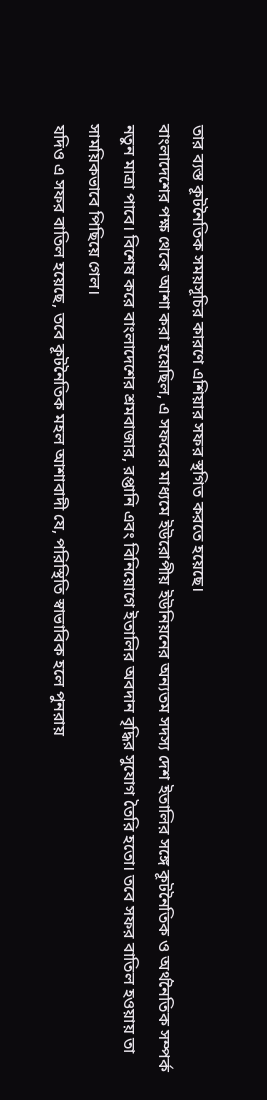তার ব্যস্ত কূটনৈতিক সময়সূচির কারণে এশিয়ার সফর স্থগিত করতে হয়েছে।
বাংলাদেশের পক্ষ থেকে আশা করা হয়েছিল, এ সফরের মাধ্যমে ইউরোপীয় ইউনিয়নের অন্যতম সদস্য দেশ ইতালির সঙ্গে কূটনৈতিক ও অর্থনৈতিক সম্পর্ক নতুন মাত্রা পাবে। বিশেষ করে বাংলাদেশের শ্রমবাজার, রপ্তানি এবং বিনিয়োগে ইতালির অবদান বৃদ্ধির সুযোগ তৈরি হতো। তবে সফর বাতিল হওয়ায় তা সাময়িকভাবে পিছিয়ে গেল।
যদিও এ সফর বাতিল হয়েছে, তবে কূটনৈতিক মহল আশাবাদী যে, পরিস্থিতি স্বাভাবিক হলে পুনরায়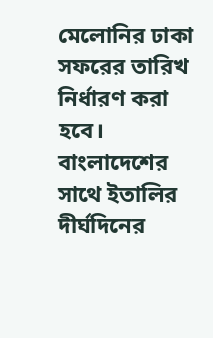মেলোনির ঢাকা সফরের তারিখ নির্ধারণ করা হবে। বাংলাদেশের সাথে ইতালির দীর্ঘদিনের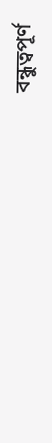বন্ধুত্বপূর্ণ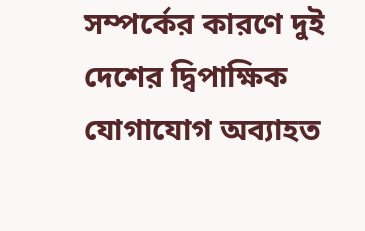সম্পর্কের কারণে দুই দেশের দ্বিপাক্ষিক যোগাযোগ অব্যাহত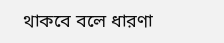থাকবে বলে ধারণা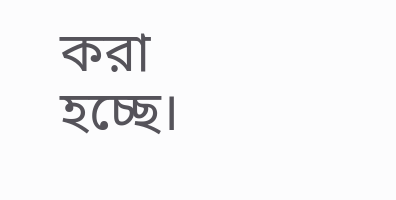করা হচ্ছে।